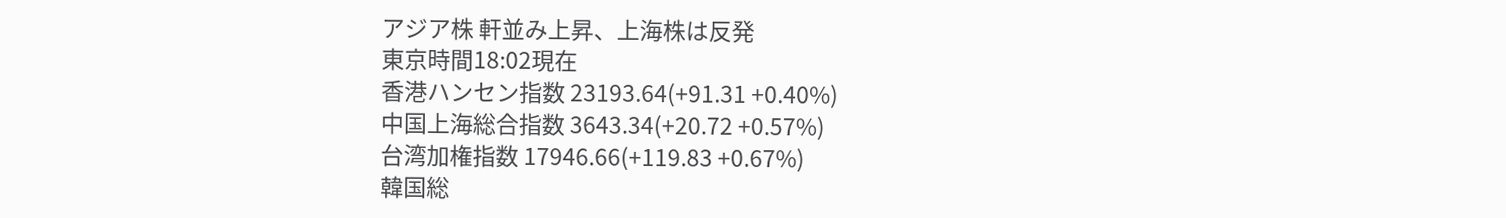アジア株 軒並み上昇、上海株は反発
東京時間18:02現在
香港ハンセン指数 23193.64(+91.31 +0.40%)
中国上海総合指数 3643.34(+20.72 +0.57%)
台湾加権指数 17946.66(+119.83 +0.67%)
韓国総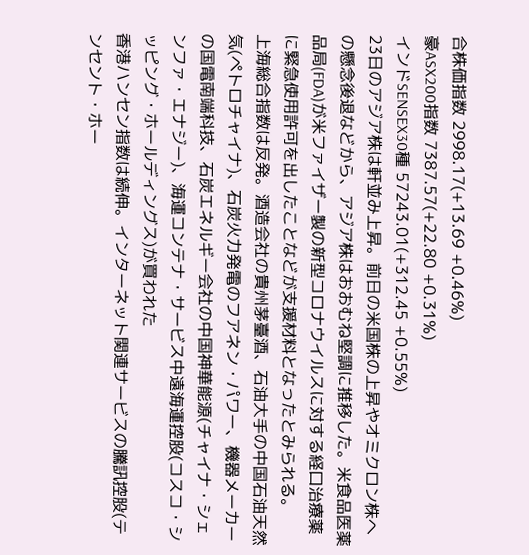合株価指数 2998.17(+13.69 +0.46%)
豪ASX200指数 7387.57(+22.80 +0.31%)
インドSENSEX30種 57243.01(+312.45 +0.55%)
23日のアジア株は軒並み上昇。前日の米国株の上昇やオミクロン株への懸念後退などから、アジア株はおおむね堅調に推移した。米食品医薬品局(FDA)が米ファイザー製の新型コロナウイルスに対する経口治療薬に緊急使用許可を出したことなどが支援材料となったとみられる。
上海総合指数は反発。酒造会社の貴州茅臺酒、石油大手の中国石油天然気(ペトロチャイナ)、石炭火力発電のフアネン・パワー、機器メーカーの国電南端科技、石炭エネルギー会社の中国神華能源(チャイナ・シェンファ・エナジー)、海運コンテナ・サービス中遠海運控股(コスコ・シッピング・ホールディングス)が買われた
香港ハンセン指数は続伸。インターネット関連サービスの騰訊控股(テンセント・ホー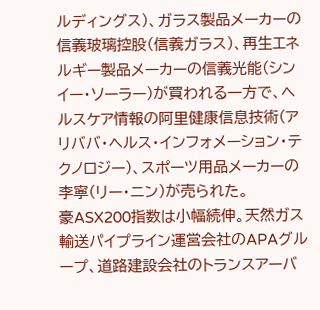ルディングス)、ガラス製品メーカーの信義玻璃控股(信義ガラス)、再生エネルギー製品メーカーの信義光能(シンイー・ソーラー)が買われる一方で、ヘルスケア情報の阿里健康信息技術(アリババ・ヘルス・インフォメーション・テクノロジー)、スポーツ用品メーカーの李寧(リー・ニン)が売られた。
豪ASX200指数は小幅続伸。天然ガス輸送パイプライン運営会社のAPAグループ、道路建設会社のトランスアーバ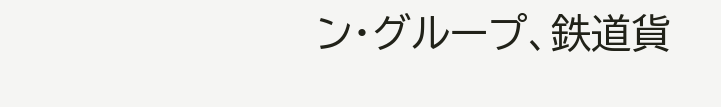ン・グループ、鉄道貨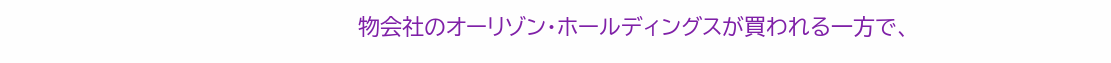物会社のオーリゾン・ホールディングスが買われる一方で、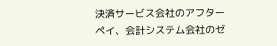決済サービス会社のアフターペイ、会計システム会社のゼ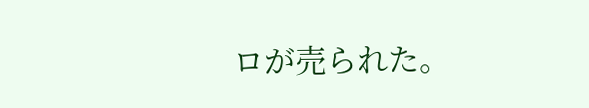ロが売られた。